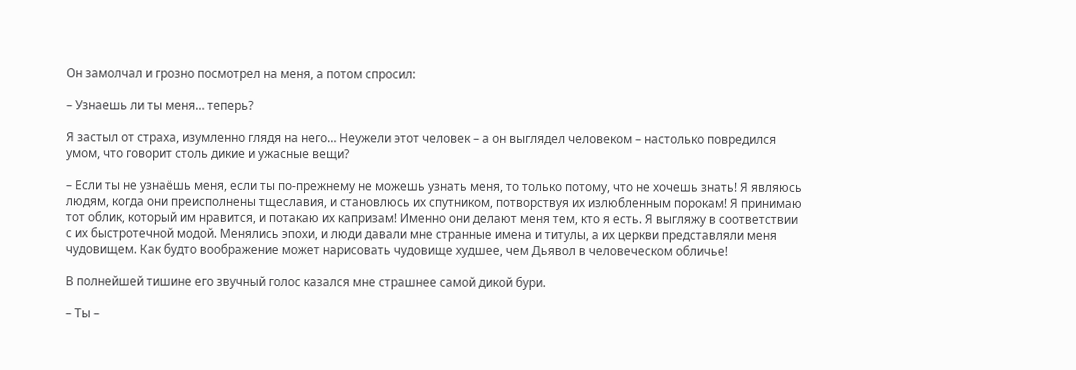Он замолчал и грозно посмотрел на меня, а потом спросил:

– Узнаешь ли ты меня… теперь?

Я застыл от страха, изумленно глядя на него… Неужели этот человек – а он выглядел человеком – настолько повредился умом, что говорит столь дикие и ужасные вещи?

– Если ты не узнаёшь меня, если ты по-прежнему не можешь узнать меня, то только потому, что не хочешь знать! Я являюсь людям, когда они преисполнены тщеславия, и становлюсь их спутником, потворствуя их излюбленным порокам! Я принимаю тот облик, который им нравится, и потакаю их капризам! Именно они делают меня тем, кто я есть. Я выгляжу в соответствии с их быстротечной модой. Менялись эпохи, и люди давали мне странные имена и титулы, а их церкви представляли меня чудовищем. Как будто воображение может нарисовать чудовище худшее, чем Дьявол в человеческом обличье!

В полнейшей тишине его звучный голос казался мне страшнее самой дикой бури.

– Ты –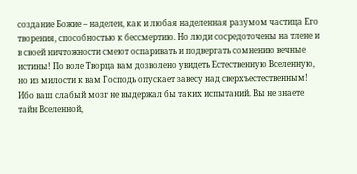создание Божие – наделен, как и любая наделенная разумом частица Его творения, способностью к бессмертию. Но люди сосредоточены на тлене и в своей ничтожности смеют оспаривать и подвергать сомнению вечные истины! По воле Творца вам дозволено увидеть Естественную Вселенную, но из милости к вам Господь опускает завесу над сверхъестественным! Ибо ваш слабый мозг не выдержал бы таких испытаний. Вы не знаете тайн Вселенной,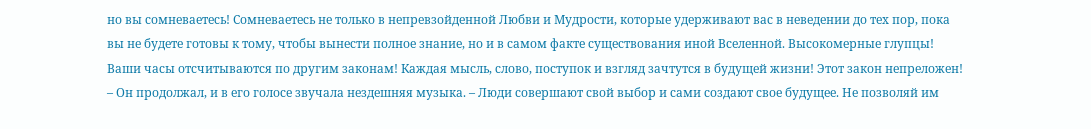но вы сомневаетесь! Сомневаетесь не только в непревзойденной Любви и Мудрости, которые удерживают вас в неведении до тех пор, пока вы не будете готовы к тому, чтобы вынести полное знание, но и в самом факте существования иной Вселенной. Высокомерные глупцы! Ваши часы отсчитываются по другим законам! Каждая мысль, слово, поступок и взгляд зачтутся в будущей жизни! Этот закон непреложен! – Он продолжал, и в его голосе звучала нездешняя музыка. – Люди совершают свой выбор и сами создают свое будущее. Не позволяй им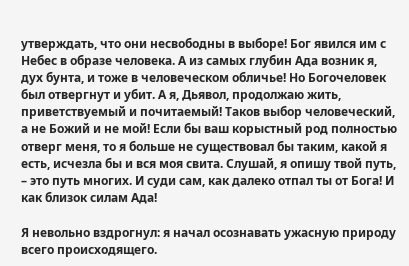утверждать, что они несвободны в выборе! Бог явился им с Небес в образе человека. А из самых глубин Ада возник я, дух бунта, и тоже в человеческом обличье! Но Богочеловек был отвергнут и убит. А я, Дьявол, продолжаю жить, приветствуемый и почитаемый! Таков выбор человеческий, а не Божий и не мой! Если бы ваш корыстный род полностью отверг меня, то я больше не существовал бы таким, какой я есть, исчезла бы и вся моя свита. Слушай, я опишу твой путь, – это путь многих. И суди сам, как далеко отпал ты от Бога! И как близок силам Ада!

Я невольно вздрогнул: я начал осознавать ужасную природу всего происходящего.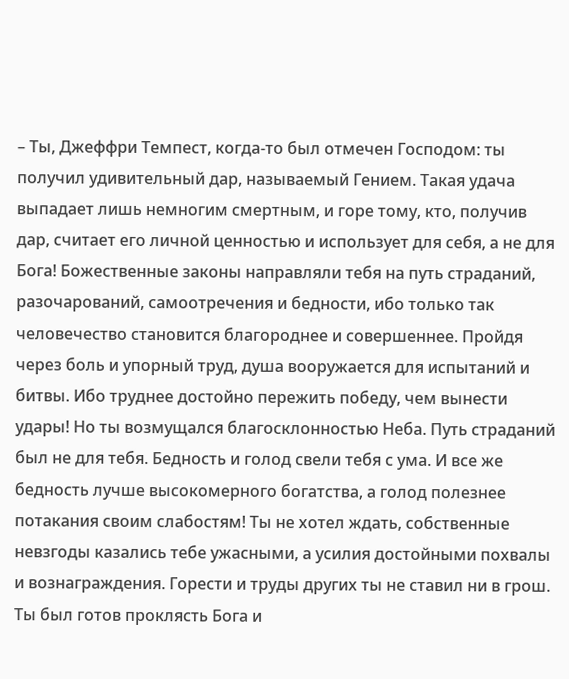– Ты, Джеффри Темпест, когда-то был отмечен Господом: ты получил удивительный дар, называемый Гением. Такая удача выпадает лишь немногим смертным, и горе тому, кто, получив дар, считает его личной ценностью и использует для себя, а не для Бога! Божественные законы направляли тебя на путь страданий, разочарований, самоотречения и бедности, ибо только так человечество становится благороднее и совершеннее. Пройдя через боль и упорный труд, душа вооружается для испытаний и битвы. Ибо труднее достойно пережить победу, чем вынести удары! Но ты возмущался благосклонностью Неба. Путь страданий был не для тебя. Бедность и голод свели тебя с ума. И все же бедность лучше высокомерного богатства, а голод полезнее потакания своим слабостям! Ты не хотел ждать, собственные невзгоды казались тебе ужасными, а усилия достойными похвалы и вознаграждения. Горести и труды других ты не ставил ни в грош. Ты был готов проклясть Бога и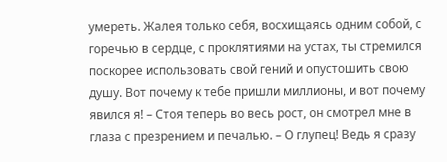умереть. Жалея только себя, восхищаясь одним собой, с горечью в сердце, с проклятиями на устах, ты стремился поскорее использовать свой гений и опустошить свою душу. Вот почему к тебе пришли миллионы, и вот почему явился я! – Стоя теперь во весь рост, он смотрел мне в глаза с презрением и печалью. – О глупец! Ведь я сразу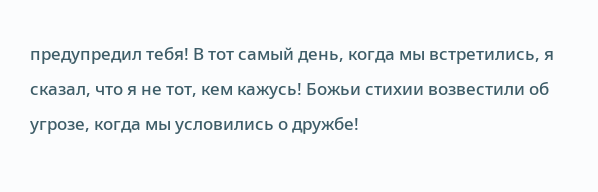предупредил тебя! В тот самый день, когда мы встретились, я сказал, что я не тот, кем кажусь! Божьи стихии возвестили об угрозе, когда мы условились о дружбе!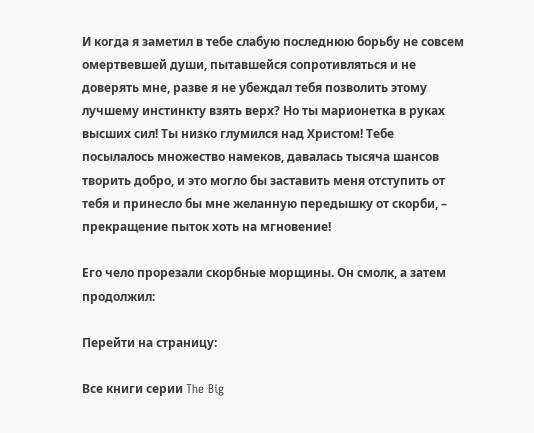И когда я заметил в тебе слабую последнюю борьбу не совсем омертвевшей души, пытавшейся сопротивляться и не доверять мне, разве я не убеждал тебя позволить этому лучшему инстинкту взять верх? Но ты марионетка в руках высших сил! Ты низко глумился над Христом! Тебе посылалось множество намеков, давалась тысяча шансов творить добро, и это могло бы заставить меня отступить от тебя и принесло бы мне желанную передышку от скорби, – прекращение пыток хоть на мгновение!

Его чело прорезали скорбные морщины. Он смолк, а затем продолжил:

Перейти на страницу:

Все книги серии The Big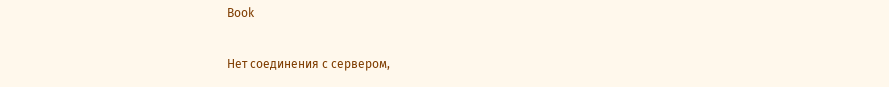Book

Нет соединения с сервером,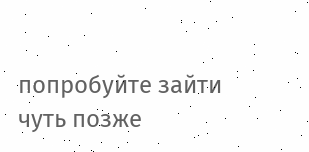попробуйте зайти чуть позже